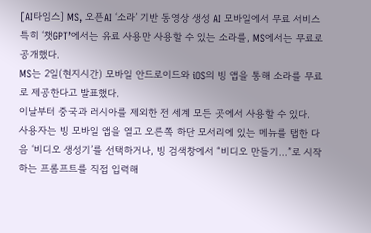[AI타임스] MS, 오픈AI ‘소라’ 기반 동영상 생성 AI 모바일에서 무료 서비스
특히 ‘챗GPT’에서는 유료 사용만 사용할 수 있는 소라를, MS에서는 무료로 공개했다.
MS는 2일(현지시간) 모바일 안드로이드와 iOS의 빙 앱을 통해 소라를 무료로 제공한다고 발표했다.
이날부터 중국과 러시아를 제외한 전 세계 모든 곳에서 사용할 수 있다.
사용자는 빙 모바일 앱을 열고 오른쪽 하단 모서리에 있는 메뉴를 탭한 다음 ‘비디오 생성기’를 선택하거나, 빙 검색창에서 “비디오 만들기…”로 시작하는 프롬프트를 직접 입력해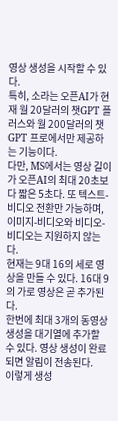영상 생성을 시작할 수 있다.
특히, 소라는 오픈AI가 현재 월 20달러의 챗GPT 플러스와 월 200달러의 챗GPT 프로에서만 제공하는 기능이다.
다만, MS에서는 영상 길이가 오픈AI의 최대 20초보다 짧은 5초다. 또 텍스트-비디오 전환만 가능하며, 이미지-비디오와 비디오-비디오는 지원하지 않는다.
현재는 9대 16의 세로 영상을 만들 수 있다. 16대 9의 가로 영상은 곧 추가된다.
한번에 최대 3개의 동영상 생성을 대기열에 추가할 수 있다. 영상 생성이 완료되면 알림이 전송된다.
이렇게 생성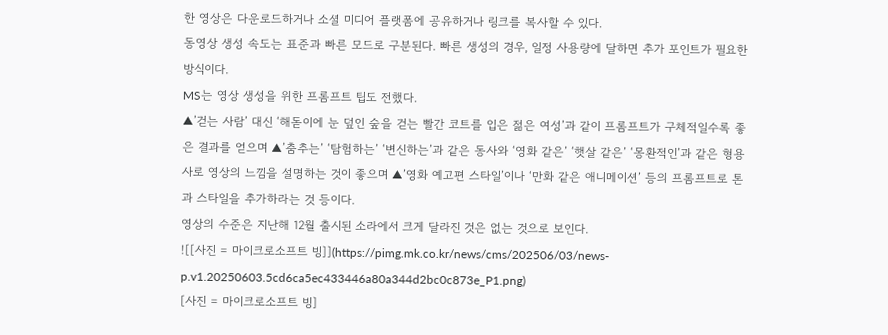한 영상은 다운로드하거나 소셜 미디어 플랫폼에 공유하거나 링크를 복사할 수 있다.
동영상 생성 속도는 표준과 빠른 모드로 구분된다. 빠른 생성의 경우, 일정 사용량에 달하면 추가 포인트가 필요한 방식이다.
MS는 영상 생성을 위한 프롬프트 팁도 전했다.
▲’걷는 사람’ 대신 ‘해돋이에 눈 덮인 숲을 걷는 빨간 코트를 입은 젊은 여성’과 같이 프롬프트가 구체적일수록 좋은 결과를 얻으며 ▲’춤추는’ ‘탐험하는’ ‘변신하는’과 같은 동사와 ‘영화 같은’ ‘햇살 같은’ ‘몽환적인’과 같은 형용사로 영상의 느낌을 설명하는 것이 좋으며 ▲’영화 예고편 스타일’이나 ‘만화 같은 애니메이션’ 등의 프롬프트로 톤과 스타일을 추가하라는 것 등이다.
영상의 수준은 지난해 12월 출시된 소라에서 크게 달라진 것은 없는 것으로 보인다.
![[사진 = 마이크로소프트 빙]](https://pimg.mk.co.kr/news/cms/202506/03/news-p.v1.20250603.5cd6ca5ec433446a80a344d2bc0c873e_P1.png)
[사진 = 마이크로소프트 빙]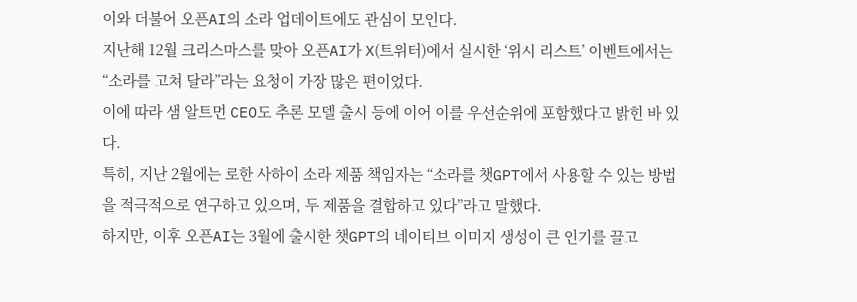이와 더불어 오픈AI의 소라 업데이트에도 관심이 모인다.
지난해 12월 크리스마스를 맞아 오픈AI가 X(트위터)에서 실시한 ‘위시 리스트’ 이벤트에서는 “소라를 고쳐 달라”라는 요청이 가장 많은 편이었다.
이에 따라 샘 알트먼 CEO도 추론 모델 출시 등에 이어 이를 우선순위에 포함했다고 밝힌 바 있다.
특히, 지난 2월에는 로한 사하이 소라 제품 책임자는 “소라를 챗GPT에서 사용할 수 있는 방법을 적극적으로 연구하고 있으며, 두 제품을 결합하고 있다”라고 말했다.
하지만, 이후 오픈AI는 3월에 출시한 챗GPT의 네이티브 이미지 생성이 큰 인기를 끌고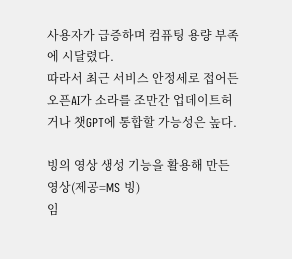사용자가 급증하며 컴퓨팅 용량 부족에 시달렸다.
따라서 최근 서비스 안정세로 접어든 오픈AI가 소라를 조만간 업데이트허거나 챗GPT에 통합할 가능성은 높다.

빙의 영상 생성 기능을 활용해 만든 영상(제공=MS 빙)
임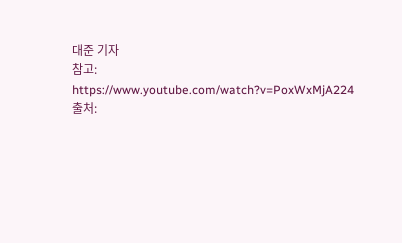대준 기자
참고: https://www.youtube.com/watch?v=PoxWxMjA224
출처: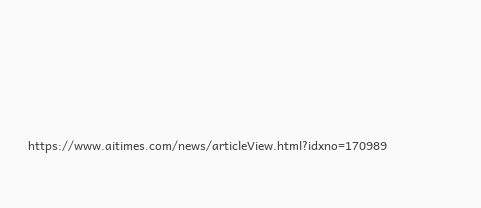https://www.aitimes.com/news/articleView.html?idxno=170989